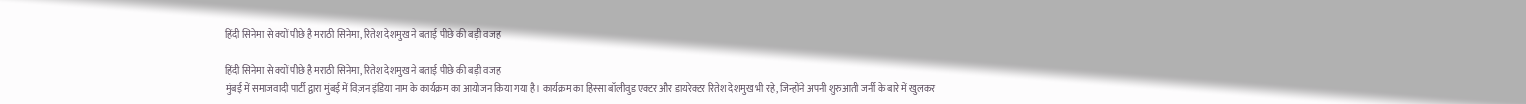हिंदी सिनेमा से क्यों पीछे है मराठी सिनेमा, रितेश देशमुख ने बताई पीछे की बड़ी वजह

हिंदी सिनेमा से क्यों पीछे है मराठी सिनेमा, रितेश देशमुख ने बताई पीछे की बड़ी वजह
मुंबई में समाजवादी पार्टी द्वारा मुंबई में विज़न इंडिया नाम के कार्यक्रम का आयोजन किया गया है। कार्यक्रम का हिस्सा बॉलीवुड एक्टर और डायरेक्टर रितेश देशमुख भी रहे, जिन्होंने अपनी शुरुआती जर्नी के बारे में खुलकर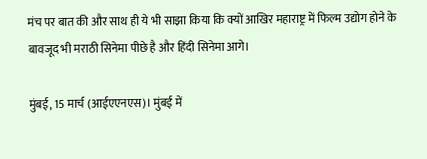मंच पर बात की और साथ ही ये भी साझा किया कि क्यों आखिर महाराष्ट्र में फिल्म उद्योग होने के बावजूद भी मराठी सिनेमा पीछे है और हिंदी सिनेमा आगे।

मुंबई, 15 मार्च (आईएएनएस)। मुंबई में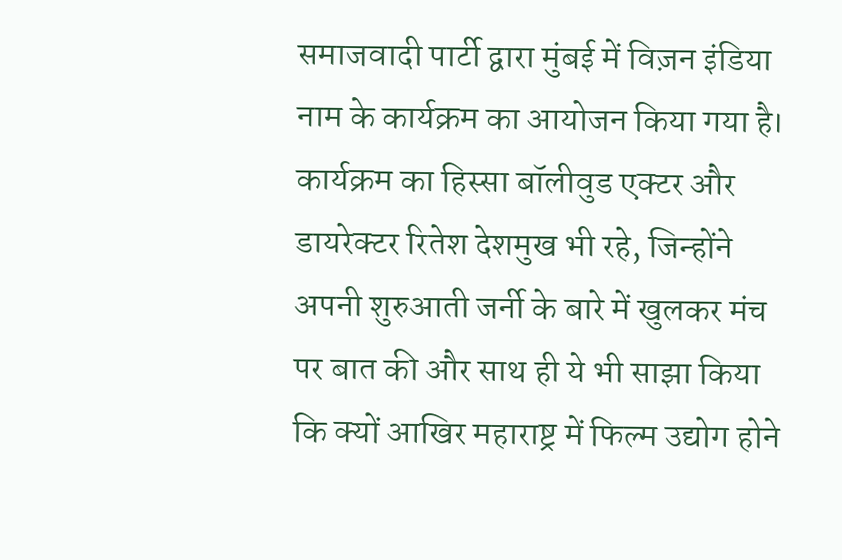समाजवादी पार्टी द्वारा मुंबई में विज़न इंडिया नाम के कार्यक्रम का आयोजन किया गया है। कार्यक्रम का हिस्सा बॉलीवुड एक्टर और डायरेक्टर रितेश देशमुख भी रहे, जिन्होंने अपनी शुरुआती जर्नी के बारे में खुलकर मंच पर बात की और साथ ही ये भी साझा किया कि क्यों आखिर महाराष्ट्र में फिल्म उद्योग होने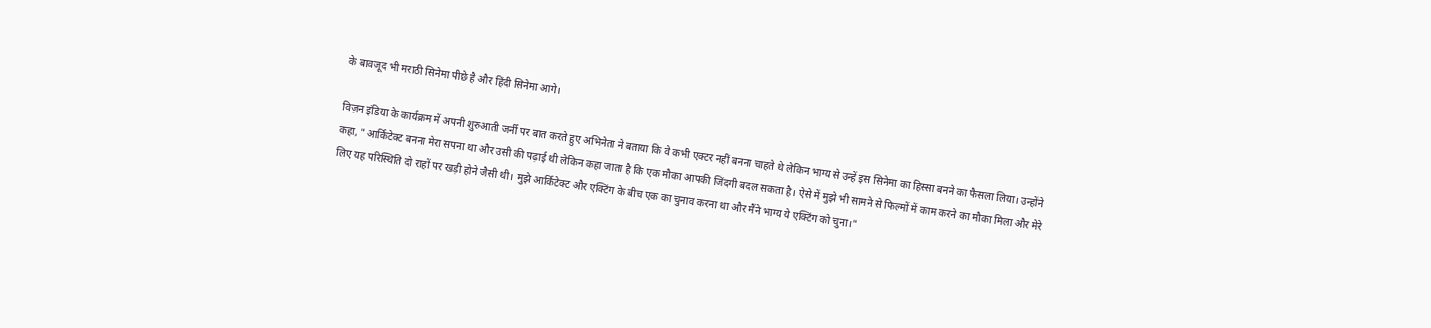के बावजूद भी मराठी सिनेमा पीछे है और हिंदी सिनेमा आगे।

विज़न इंडिया के कार्यक्रम में अपनी शुरुआती जर्नी पर बात करते हुए अभिनेता ने बताया कि वे कभी एक्टर नहीं बनना चाहते थे लेकिन भाग्य से उन्हें इस सिनेमा का हिस्सा बनने का फैसला लिया। उन्होंने कहा, "आर्किटेक्ट बनना मेरा सपना था और उसी की पढ़ाई थी लेकिन कहा जाता है कि एक मौका आपकी जिंदगी बदल सकता है। ऐसे में मुझे भी सामने से फिल्मों में काम करने का मौका मिला और मेरे लिए यह परिस्थिति दो राहों पर खड़ी होने जैसी थी। मुझे आर्किटेक्ट और एक्टिंग के बीच एक का चुनाव करना था और मैंने भाग्य ये एक्टिंग को चुना।"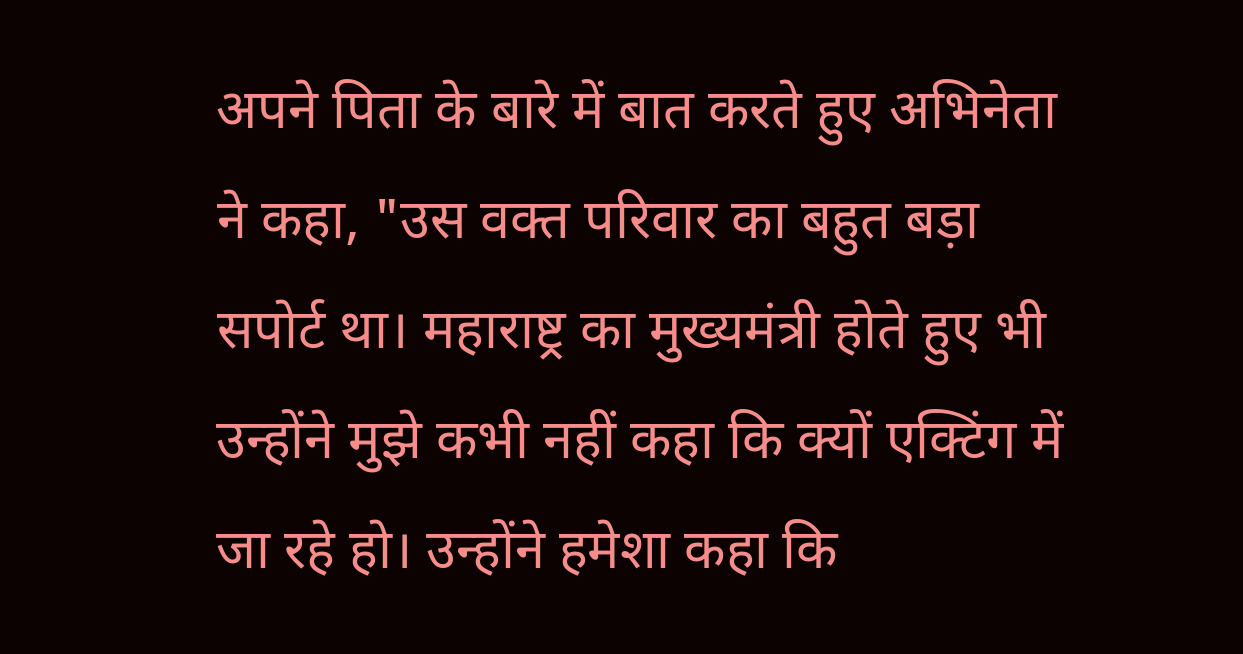अपने पिता के बारे में बात करते हुए अभिनेता ने कहा, "उस वक्त परिवार का बहुत बड़ा सपोर्ट था। महाराष्ट्र का मुख्यमंत्री होते हुए भी उन्होंने मुझे कभी नहीं कहा कि क्यों एक्टिंग में जा रहे हो। उन्होंने हमेशा कहा कि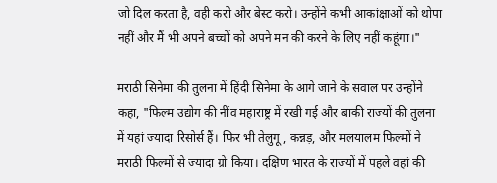जो दिल करता है, वही करो और बेस्ट करो। उन्होंने कभी आकांक्षाओं को थोपा नहीं और मैं भी अपने बच्चों को अपने मन की करने के लिए नहीं कहूंगा।"

मराठी सिनेमा की तुलना में हिंदी सिनेमा के आगे जाने के सवाल पर उन्होंने कहा, "फिल्म उद्योग की नींव महाराष्ट्र में रखी गई और बाकी राज्यों की तुलना में यहां ज्यादा रिसोर्स हैं। फिर भी तेलुगू, कन्नड़, और मलयालम फिल्मों ने मराठी फिल्मों से ज्यादा ग्रो किया। दक्षिण भारत के राज्यों में पहले वहां की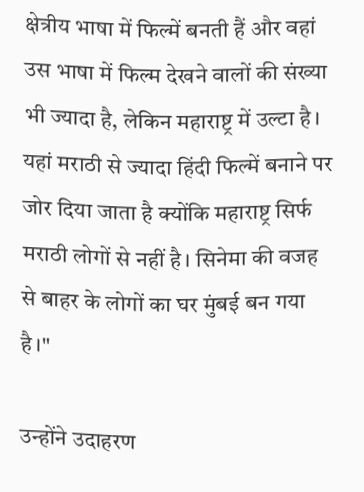क्षेत्रीय भाषा में फिल्में बनती हैं और वहां उस भाषा में फिल्म देखने वालों की संख्या भी ज्यादा है, लेकिन महाराष्ट्र में उल्टा है। यहां मराठी से ज्यादा हिंदी फिल्में बनाने पर जोर दिया जाता है क्योंकि महाराष्ट्र सिर्फ मराठी लोगों से नहीं है। सिनेमा की वजह से बाहर के लोगों का घर मुंबई बन गया है।"

उन्होंने उदाहरण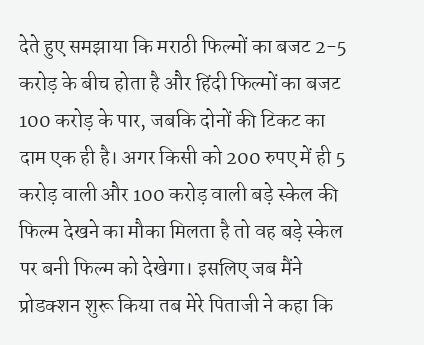देते हुए समझाया कि मराठी फिल्मों का बजट 2-5 करोड़ के बीच होता है और हिंदी फिल्मों का बजट 100 करोड़ के पार, जबकि दोनों की टिकट का दाम एक ही है। अगर किसी को 200 रुपए में ही 5 करोड़ वाली और 100 करोड़ वाली बड़े स्केल की फिल्म देखने का मौका मिलता है तो वह बड़े स्केल पर बनी फिल्म को देखेगा। इसलिए जब मैंने प्रोडक्शन शुरू किया तब मेरे पिताजी ने कहा कि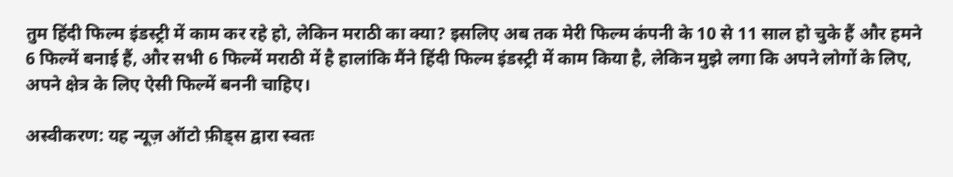तुम हिंदी फिल्म इंडस्ट्री में काम कर रहे हो, लेकिन मराठी का क्या? इसलिए अब तक मेरी फिल्म कंपनी के 10 से 11 साल हो चुके हैं और हमने 6 फिल्में बनाई हैं, और सभी 6 फिल्में मराठी में है हालांकि मैंने हिंदी फिल्म इंडस्ट्री में काम किया है, लेकिन मुझे लगा कि अपने लोगों के लिए, अपने क्षेत्र के लिए ऐसी फिल्में बननी चाहिए।

अस्वीकरण: यह न्यूज़ ऑटो फ़ीड्स द्वारा स्वतः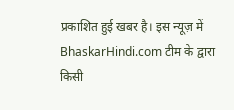प्रकाशित हुई खबर है। इस न्यूज़ में BhaskarHindi.com टीम के द्वारा किसी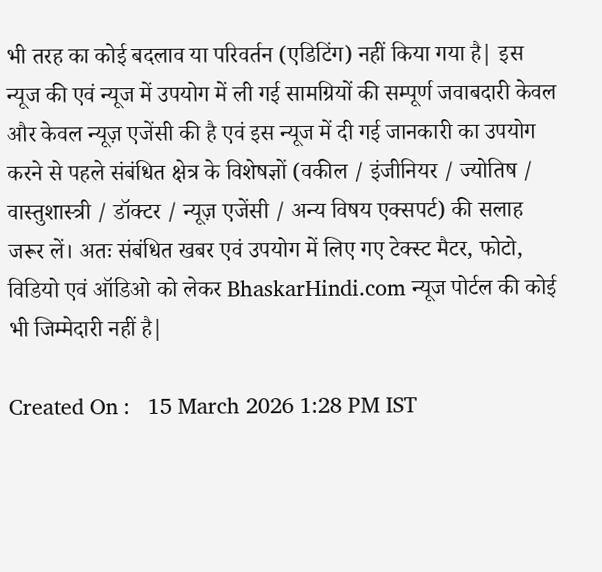भी तरह का कोई बदलाव या परिवर्तन (एडिटिंग) नहीं किया गया है| इस न्यूज की एवं न्यूज में उपयोग में ली गई सामग्रियों की सम्पूर्ण जवाबदारी केवल और केवल न्यूज़ एजेंसी की है एवं इस न्यूज में दी गई जानकारी का उपयोग करने से पहले संबंधित क्षेत्र के विशेषज्ञों (वकील / इंजीनियर / ज्योतिष / वास्तुशास्त्री / डॉक्टर / न्यूज़ एजेंसी / अन्य विषय एक्सपर्ट) की सलाह जरूर लें। अतः संबंधित खबर एवं उपयोग में लिए गए टेक्स्ट मैटर, फोटो, विडियो एवं ऑडिओ को लेकर BhaskarHindi.com न्यूज पोर्टल की कोई भी जिम्मेदारी नहीं है|

Created On :   15 March 2026 1:28 PM IST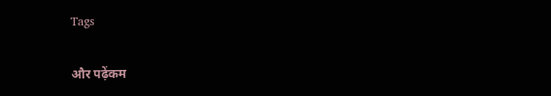Tags

और पढ़ेंकम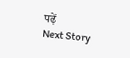पढ़ें
Next Story